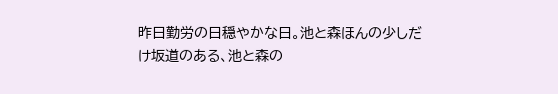昨日勤労の日穏やかな日。池と森ほんの少しだけ坂道のある、池と森の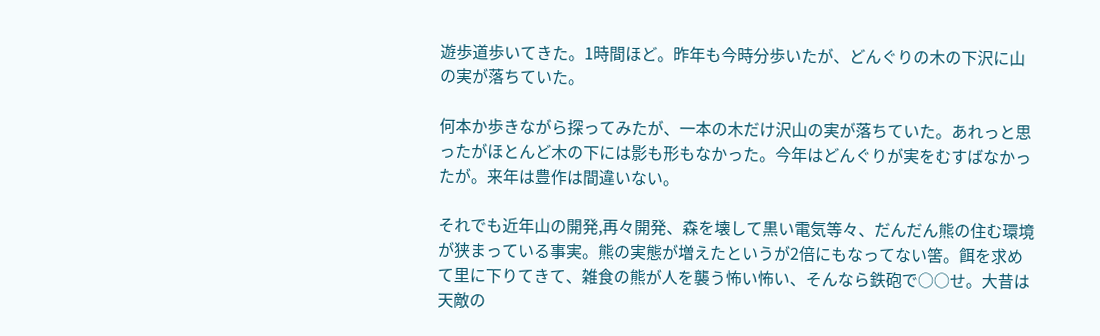遊歩道歩いてきた。1時間ほど。昨年も今時分歩いたが、どんぐりの木の下沢に山の実が落ちていた。

何本か歩きながら探ってみたが、一本の木だけ沢山の実が落ちていた。あれっと思ったがほとんど木の下には影も形もなかった。今年はどんぐりが実をむすばなかったが。来年は豊作は間違いない。

それでも近年山の開発,再々開発、森を壊して黒い電気等々、だんだん熊の住む環境が狭まっている事実。熊の実態が増えたというが2倍にもなってない筈。餌を求めて里に下りてきて、雑食の熊が人を襲う怖い怖い、そんなら鉄砲で○○せ。大昔は天敵の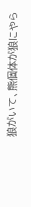狼がいて、熊個体が狼にやら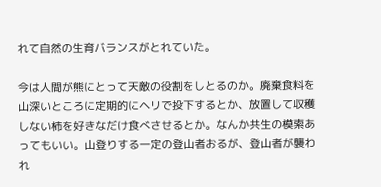れて自然の生育バランスがとれていた。

今は人間が熊にとって天敵の役割をしとるのか。廃棄食料を山深いところに定期的にヘリで投下するとか、放置して収穫しない柿を好きなだけ食べさせるとか。なんか共生の模索あってもいい。山登りする一定の登山者おるが、登山者が襲われ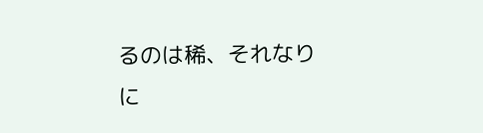るのは稀、それなりに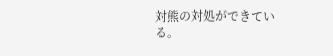対熊の対処ができている。